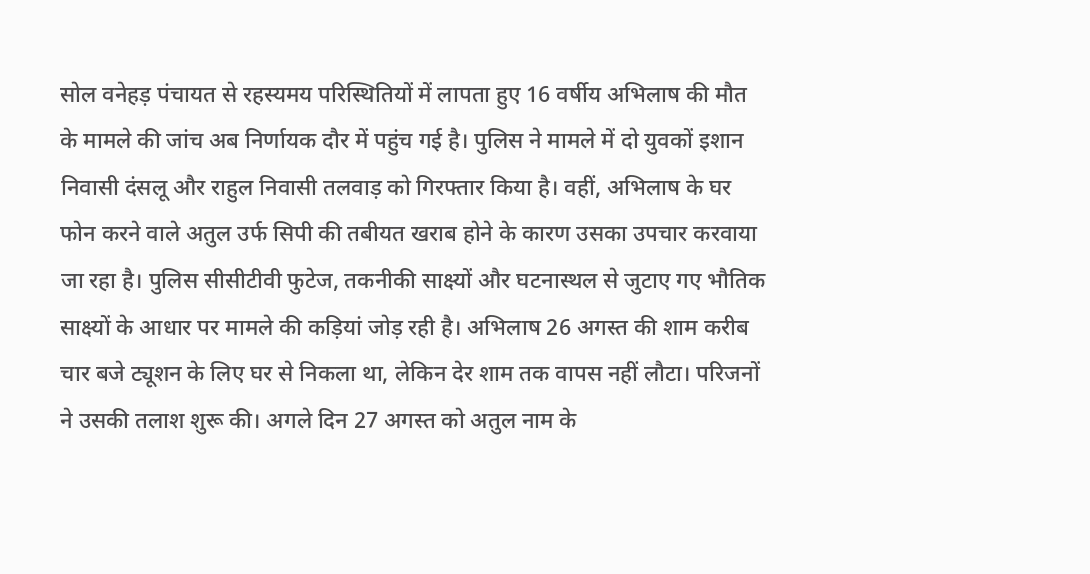सोल वनेहड़ पंचायत से रहस्यमय परिस्थितियों में लापता हुए 16 वर्षीय अभिलाष की मौत के मामले की जांच अब निर्णायक दौर में पहुंच गई है। पुलिस ने मामले में दो युवकों इशान निवासी दंसलू और राहुल निवासी तलवाड़ को गिरफ्तार किया है। वहीं, अभिलाष के घर फोन करने वाले अतुल उर्फ सिपी की तबीयत खराब होने के कारण उसका उपचार करवाया जा रहा है। पुलिस सीसीटीवी फुटेज, तकनीकी साक्ष्यों और घटनास्थल से जुटाए गए भौतिक साक्ष्यों के आधार पर मामले की कड़ियां जोड़ रही है। अभिलाष 26 अगस्त की शाम करीब चार बजे ट्यूशन के लिए घर से निकला था, लेकिन देर शाम तक वापस नहीं लौटा। परिजनों ने उसकी तलाश शुरू की। अगले दिन 27 अगस्त को अतुल नाम के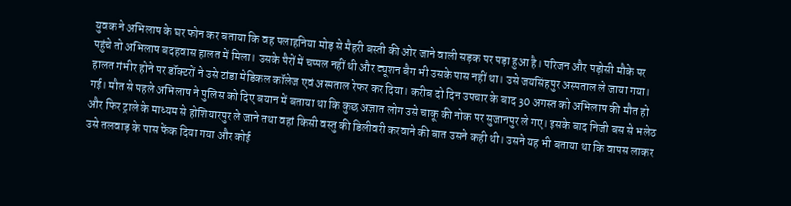युवक ने अभिलाष के घर फोन कर बताया कि वह पलाहनिया मोड़ से मैहरी बस्ती की ओर जाने वाली सड़क पर पड़ा हुआ है। परिजन और पड़ोसी मौके पर पहुंचे तो अभिलाष बदहवास हालत में मिला। उसके पैरों में चप्पल नहीं थी और ट्यूशन बैग भी उसके पास नहीं था। उसे जयसिंहपुर अस्पताल ले जाया गया। हालत गंभीर होने पर डॉक्टरों ने उसे टांडा मेडिकल कॉलेज एवं अस्पताल रेफर कर दिया। करीब दो दिन उपचार के बाद 30 अगस्त को अभिलाष की मौत हो गई। मौत से पहले अभिलाष ने पुलिस को दिए बयान में बताया था कि कुछ अज्ञात लोग उसे चाकू की नोक पर सुजानपुर ले गए। इसके बाद निजी बस से भलेठ और फिर ट्राले के माध्यम से होशियारपुर ले जाने तथा वहां किसी वस्तु की डिलीवरी करवाने की बात उसने कही थी। उसने यह भी बताया था कि वापस लाकर उसे तलवाड़ के पास फेंक दिया गया और कोई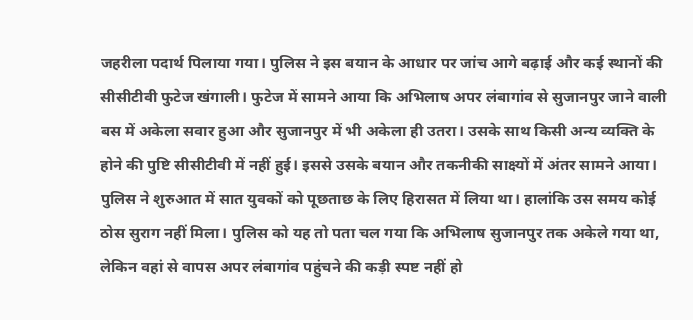जहरीला पदार्थ पिलाया गया। पुलिस ने इस बयान के आधार पर जांच आगे बढ़ाई और कई स्थानों की सीसीटीवी फुटेज खंगाली। फुटेज में सामने आया कि अभिलाष अपर लंबागांव से सुजानपुर जाने वाली बस में अकेला सवार हुआ और सुजानपुर में भी अकेला ही उतरा। उसके साथ किसी अन्य व्यक्ति के होने की पुष्टि सीसीटीवी में नहीं हुई। इससे उसके बयान और तकनीकी साक्ष्यों में अंतर सामने आया। पुलिस ने शुरुआत में सात युवकों को पूछताछ के लिए हिरासत में लिया था। हालांकि उस समय कोई ठोस सुराग नहीं मिला। पुलिस को यह तो पता चल गया कि अभिलाष सुजानपुर तक अकेले गया था, लेकिन वहां से वापस अपर लंबागांव पहुंचने की कड़ी स्पष्ट नहीं हो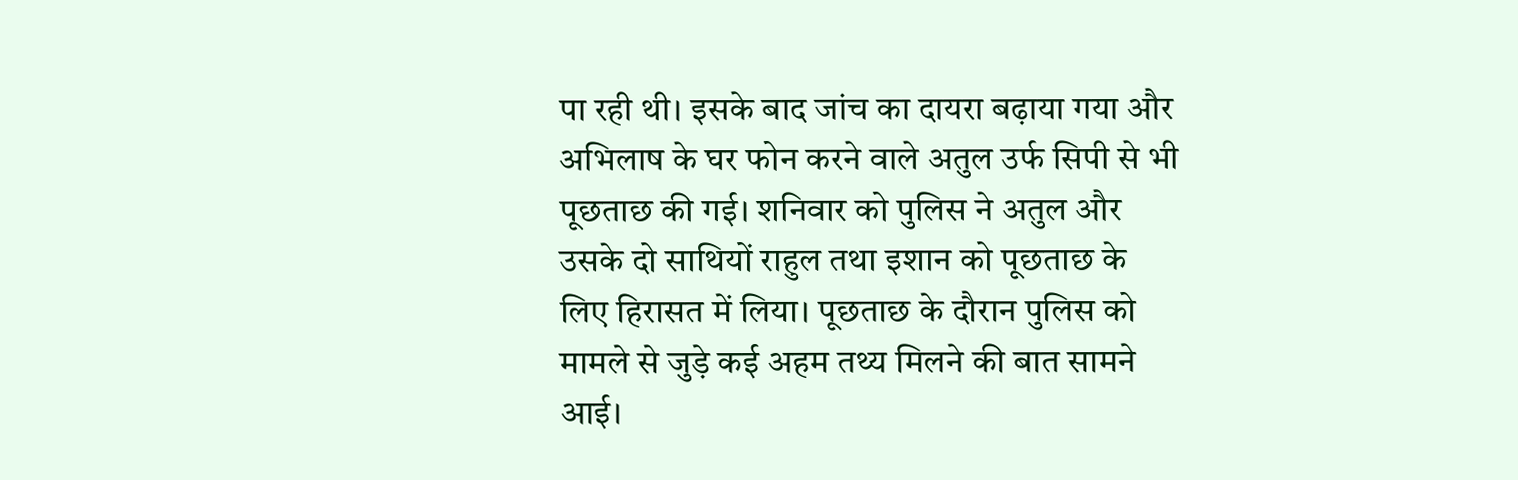पा रही थी। इसके बाद जांच का दायरा बढ़ाया गया और अभिलाष के घर फोन करने वाले अतुल उर्फ सिपी से भी पूछताछ की गई। शनिवार को पुलिस ने अतुल और उसके दो साथियों राहुल तथा इशान को पूछताछ के लिए हिरासत में लिया। पूछताछ के दौरान पुलिस को मामले से जुड़े कई अहम तथ्य मिलने की बात सामने आई।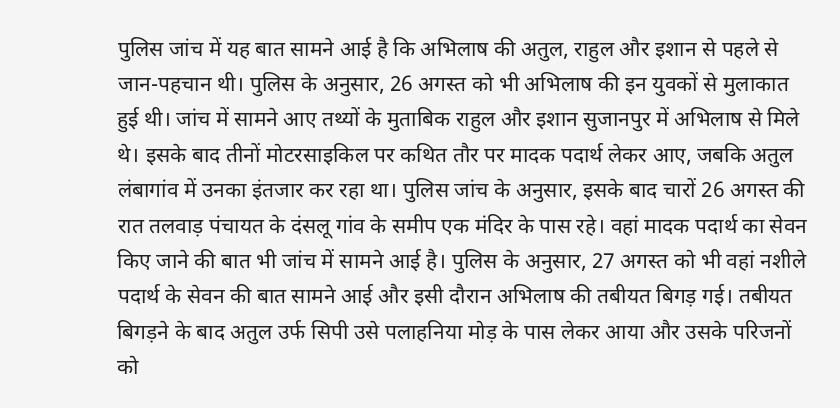पुलिस जांच में यह बात सामने आई है कि अभिलाष की अतुल, राहुल और इशान से पहले से जान-पहचान थी। पुलिस के अनुसार, 26 अगस्त को भी अभिलाष की इन युवकों से मुलाकात हुई थी। जांच में सामने आए तथ्यों के मुताबिक राहुल और इशान सुजानपुर में अभिलाष से मिले थे। इसके बाद तीनों मोटरसाइकिल पर कथित तौर पर मादक पदार्थ लेकर आए, जबकि अतुल लंबागांव में उनका इंतजार कर रहा था। पुलिस जांच के अनुसार, इसके बाद चारों 26 अगस्त की रात तलवाड़ पंचायत के दंसलू गांव के समीप एक मंदिर के पास रहे। वहां मादक पदार्थ का सेवन किए जाने की बात भी जांच में सामने आई है। पुलिस के अनुसार, 27 अगस्त को भी वहां नशीले पदार्थ के सेवन की बात सामने आई और इसी दौरान अभिलाष की तबीयत बिगड़ गई। तबीयत बिगड़ने के बाद अतुल उर्फ सिपी उसे पलाहनिया मोड़ के पास लेकर आया और उसके परिजनों को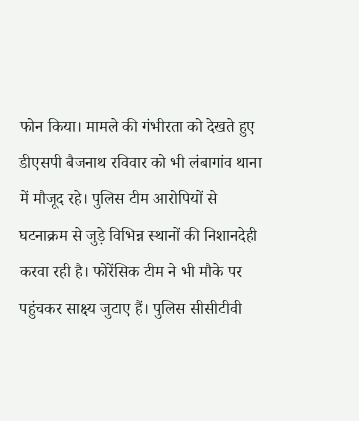फोन किया। मामले की गंभीरता को देखते हुए डीएसपी बैजनाथ रविवार को भी लंबागांव थाना में मौजूद रहे। पुलिस टीम आरोपियों से घटनाक्रम से जुड़े विभिन्न स्थानों की निशानदेही करवा रही है। फोरेंसिक टीम ने भी मौके पर पहुंचकर साक्ष्य जुटाए हैं। पुलिस सीसीटीवी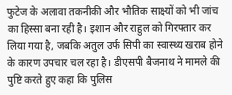फुटेज के अलावा तकनीकी और भौतिक साक्ष्यों को भी जांच का हिस्सा बना रही है। इशान और राहुल को गिरफ्तार कर लिया गया है, जबकि अतुल उर्फ सिपी का स्वास्थ्य खराब होने के कारण उपचार चल रहा है। डीएसपी बैजनाथ ने मामले की पुष्टि करते हुए कहा कि पुलिस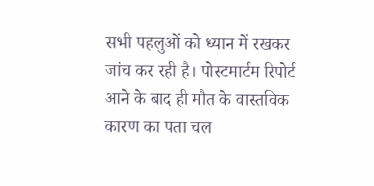सभी पहलुओं को ध्यान में रखकर जांच कर रही है। पोस्टमार्टम रिपोर्ट आने के बाद ही मौत के वास्तविक कारण का पता चल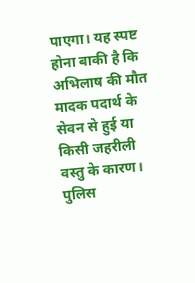पाएगा। यह स्पष्ट होना बाकी है कि अभिलाष की मौत मादक पदार्थ के सेवन से हुई या किसी जहरीली वस्तु के कारण। पुलिस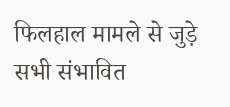फिलहाल मामले से जुड़े सभी संभावित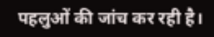पहलुओं की जांच कर रही है।